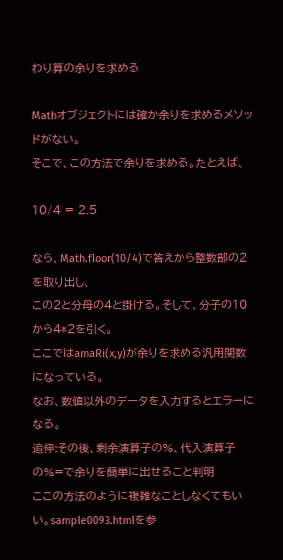わり算の余りを求める

Mathオブジェクトには確か余りを求めるメソッドがない。
そこで、この方法で余りを求める。たとえば、

10/4 = 2.5

なら、Math.floor(10/4)で答えから整数部の2を取り出し、
この2と分母の4と掛ける。そして、分子の10から4*2を引く。
ここではamaRi(x,y)が余りを求める汎用関数になっている。
なお、数値以外のデータを入力するとエラーになる。
追伸:その後、剰余演算子の%、代入演算子の%=で余りを簡単に出せること判明
ここの方法のように複雑なことしなくてもいい。sample0093.htmlを参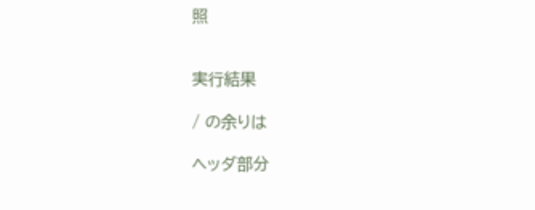照


実行結果

/ の余りは

ヘッダ部分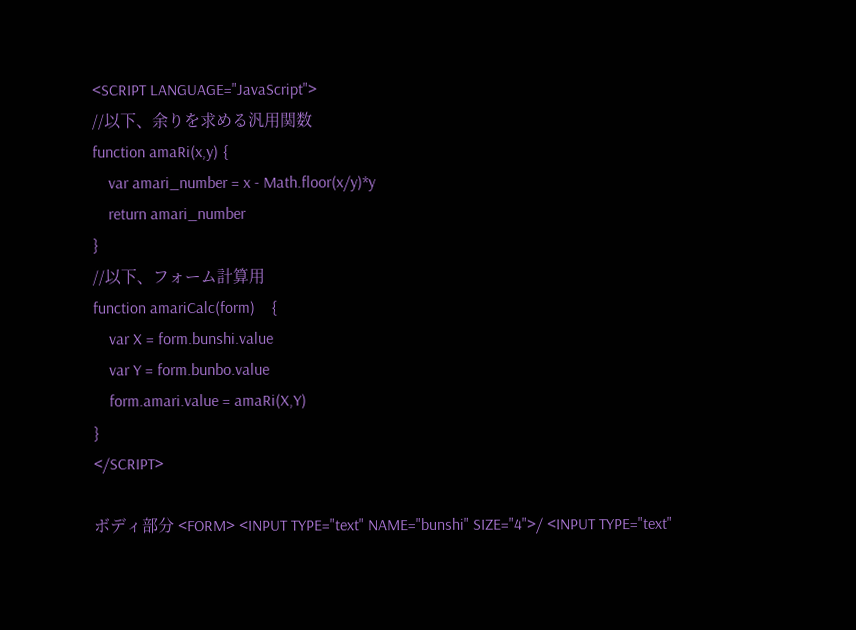<SCRIPT LANGUAGE="JavaScript">
//以下、余りを求める汎用関数
function amaRi(x,y) {
    var amari_number = x - Math.floor(x/y)*y
    return amari_number
}
//以下、フォーム計算用
function amariCalc(form)    {
    var X = form.bunshi.value
    var Y = form.bunbo.value
    form.amari.value = amaRi(X,Y)
}
</SCRIPT>

ボディ部分 <FORM> <INPUT TYPE="text" NAME="bunshi" SIZE="4">/ <INPUT TYPE="text"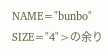NAME="bunbo" SIZE="4">の余り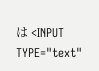は <INPUT TYPE="text"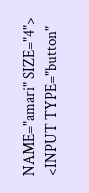NAME="amari" SIZE="4"> <INPUT TYPE="button"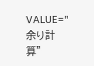VALUE="余り計算"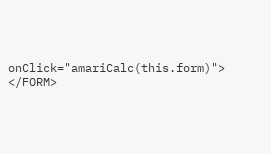onClick="amariCalc(this.form)"> </FORM>